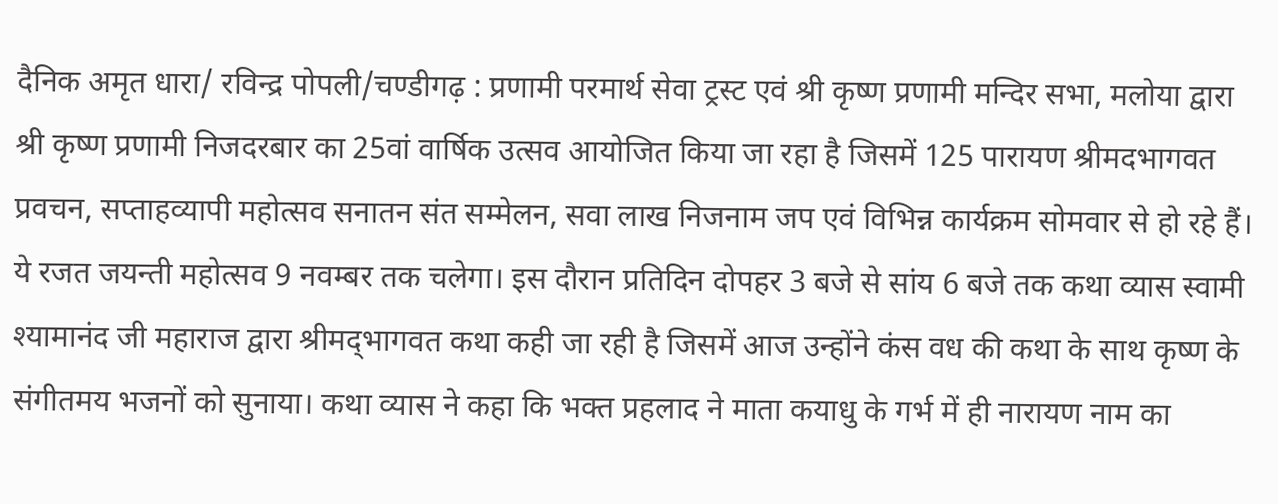दैनिक अमृत धारा/ रविन्द्र पोपली/चण्डीगढ़ : प्रणामी परमार्थ सेवा ट्रस्ट एवं श्री कृष्ण प्रणामी मन्दिर सभा, मलोया द्वारा श्री कृष्ण प्रणामी निजदरबार का 25वां वार्षिक उत्सव आयोजित किया जा रहा है जिसमें 125 पारायण श्रीमद‌भागवत प्रवचन, सप्ताहव्यापी महोत्सव सनातन संत सम्मेलन, सवा लाख निजनाम जप एवं विभिन्न कार्यक्रम सोमवार से हो रहे हैं। ये रजत जयन्ती महोत्सव 9 नवम्बर तक चलेगा। इस दौरान प्रतिदिन दोपहर 3 बजे से सांय 6 बजे तक कथा व्यास स्वामी श्यामानंद जी महाराज द्वारा श्रीमद्‌भागवत कथा कही जा रही है जिसमें आज उन्होंने कंस वध की कथा के साथ कृष्ण के संगीतमय भजनों को सुनाया। कथा व्यास ने कहा कि भक्त प्रहलाद ने माता कयाधु के गर्भ में ही नारायण नाम का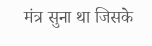मंत्र सुना था जिसके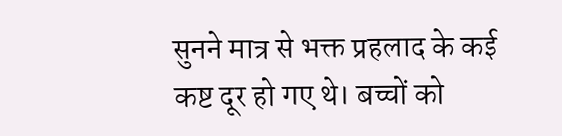सुनने मात्र से भक्त प्रहलाद के कई कष्ट दूर हो गए थे। बच्चों को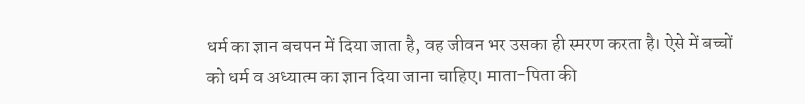धर्म का ज्ञान बचपन में दिया जाता है, वह जीवन भर उसका ही स्मरण करता है। ऐसे में बच्चों को धर्म व अध्यात्म का ज्ञान दिया जाना चाहिए। माता-पिता की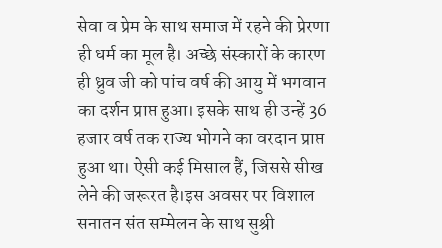सेवा व प्रेम के साथ समाज में रहने की प्रेरणा ही धर्म का मूल है। अच्छे संस्कारों के कारण ही ध्रुव जी को पांच वर्ष की आयु में भगवान का दर्शन प्राप्त हुआ। इसके साथ ही उन्हें 36 हजार वर्ष तक राज्य भोगने का वरदान प्राप्त हुआ था। ऐसी कई मिसाल हैं, जिससे सीख लेने की जरूरत है।इस अवसर पर विशाल सनातन संत सम्मेलन के साथ सुश्री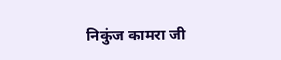निकुंज कामरा जी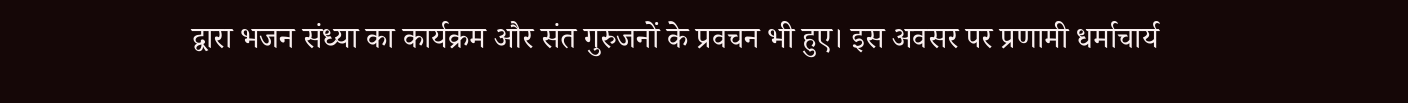द्वारा भजन संध्या का कार्यक्रम और संत गुरुजनों के प्रवचन भी हुए। इस अवसर पर प्रणामी धर्माचार्य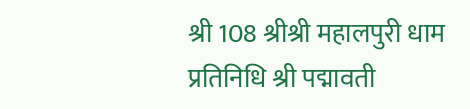श्री 108 श्रीश्री महालपुरी धाम प्रतिनिधि श्री पद्मावती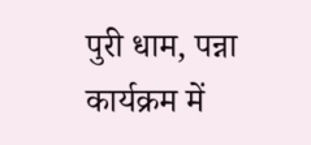पुरी धाम, पन्ना कार्यक्रम में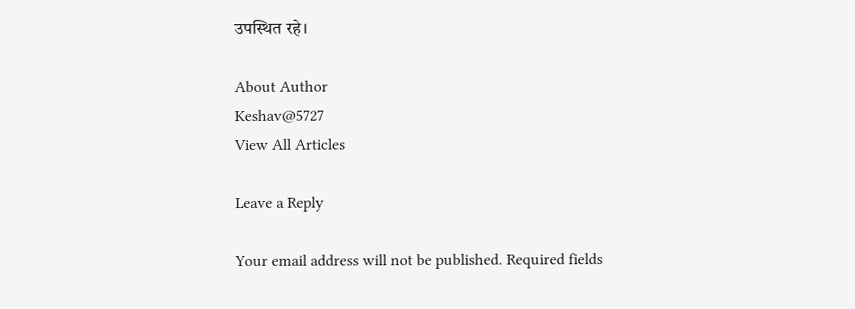उपस्थित रहे।

About Author
Keshav@5727
View All Articles

Leave a Reply

Your email address will not be published. Required fields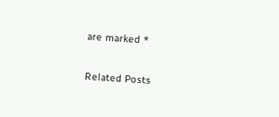are marked *

Related Posts